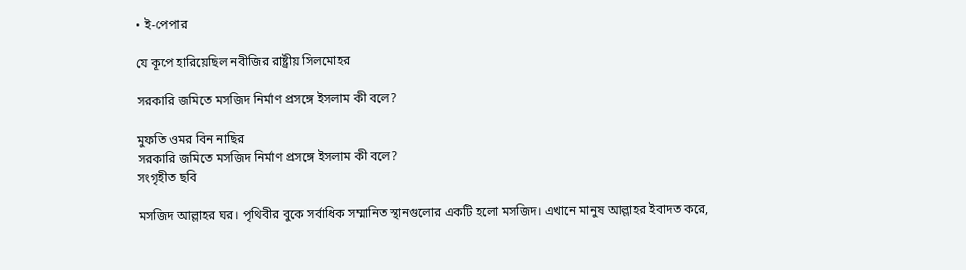• ই-পেপার

যে কূপে হারিয়েছিল নবীজির রাষ্ট্রীয় সিলমোহর

সরকারি জমিতে মসজিদ নির্মাণ প্রসঙ্গে ইসলাম কী বলে?

মুফতি ওমর বিন নাছির
সরকারি জমিতে মসজিদ নির্মাণ প্রসঙ্গে ইসলাম কী বলে?
সংগৃহীত ছবি

মসজিদ আল্লাহর ঘর। পৃথিবীর বুকে সর্বাধিক সম্মানিত স্থানগুলোর একটি হলো মসজিদ। এখানে মানুষ আল্লাহর ইবাদত করে,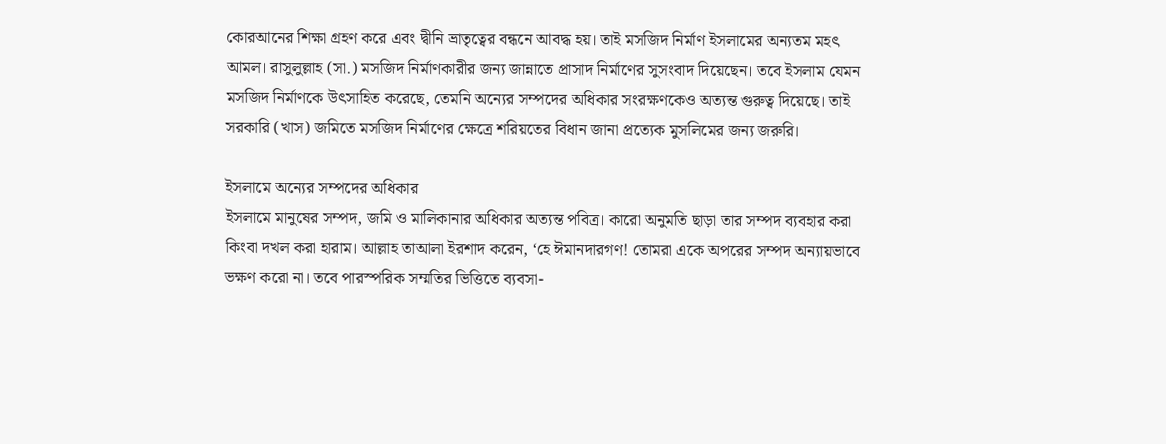কোরআনের শিক্ষা গ্রহণ করে এবং দ্বীনি ভ্রাতৃত্বের বন্ধনে আবদ্ধ হয়। তাই মসজিদ নির্মাণ ইসলামের অন্যতম মহৎ আমল। রাসুলুল্লাহ (সা.) মসজিদ নির্মাণকারীর জন্য জান্নাতে প্রাসাদ নির্মাণের সুসংবাদ দিয়েছেন। তবে ইসলাম যেমন মসজিদ নির্মাণকে উৎসাহিত করেছে, তেমনি অন্যের সম্পদের অধিকার সংরক্ষণকেও অত্যন্ত গুরুত্ব দিয়েছে। তাই সরকারি (খাস) জমিতে মসজিদ নির্মাণের ক্ষেত্রে শরিয়তের বিধান জানা প্রত্যেক মুসলিমের জন্য জরুরি।

ইসলামে অন্যের সম্পদের অধিকার
ইসলামে মানুষের সম্পদ, জমি ও মালিকানার অধিকার অত্যন্ত পবিত্র। কারো অনুমতি ছাড়া তার সম্পদ ব্যবহার করা কিংবা দখল করা হারাম। আল্লাহ তাআলা ইরশাদ করেন, ‘হে ঈমানদারগণ! তোমরা একে অপরের সম্পদ অন্যায়ভাবে ভক্ষণ করো না। তবে পারস্পরিক সম্মতির ভিত্তিতে ব্যবসা-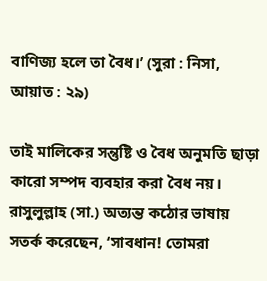বাণিজ্য হলে তা বৈধ।’ (সুরা : নিসা, আয়াত : ২৯)

তাই মালিকের সন্তুষ্টি ও বৈধ অনুমতি ছাড়া কারো সম্পদ ব্যবহার করা বৈধ নয়। রাসুলুল্লাহ (সা.) অত্যন্ত কঠোর ভাষায় সতর্ক করেছেন, ‘সাবধান! তোমরা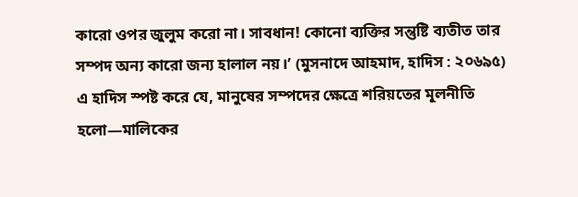কারো ওপর জুলুম করো না। সাবধান! কোনো ব্যক্তির সন্তুষ্টি ব্যতীত তার সম্পদ অন্য কারো জন্য হালাল নয়।’ (মুসনাদে আহমাদ, হাদিস : ২০৬৯৫)
এ হাদিস স্পষ্ট করে যে, মানুষের সম্পদের ক্ষেত্রে শরিয়তের মূলনীতি হলো—মালিকের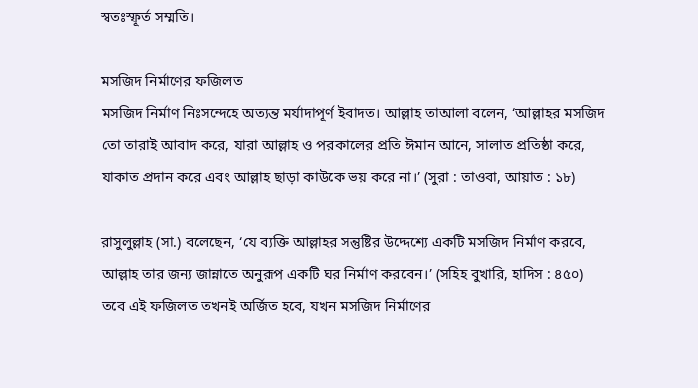স্বতঃস্ফূর্ত সম্মতি।

মসজিদ নির্মাণের ফজিলত
মসজিদ নির্মাণ নিঃসন্দেহে অত্যন্ত মর্যাদাপূর্ণ ইবাদত। আল্লাহ তাআলা বলেন, ‘আল্লাহর মসজিদ তো তারাই আবাদ করে, যারা আল্লাহ ও পরকালের প্রতি ঈমান আনে, সালাত প্রতিষ্ঠা করে, যাকাত প্রদান করে এবং আল্লাহ ছাড়া কাউকে ভয় করে না।’ (সুরা : তাওবা, আয়াত : ১৮)

রাসুলুল্লাহ (সা.) বলেছেন, ‘যে ব্যক্তি আল্লাহর সন্তুষ্টির উদ্দেশ্যে একটি মসজিদ নির্মাণ করবে, আল্লাহ তার জন্য জান্নাতে অনুরূপ একটি ঘর নির্মাণ করবেন।’ (সহিহ বুখারি, হাদিস : ৪৫০)
তবে এই ফজিলত তখনই অর্জিত হবে, যখন মসজিদ নির্মাণের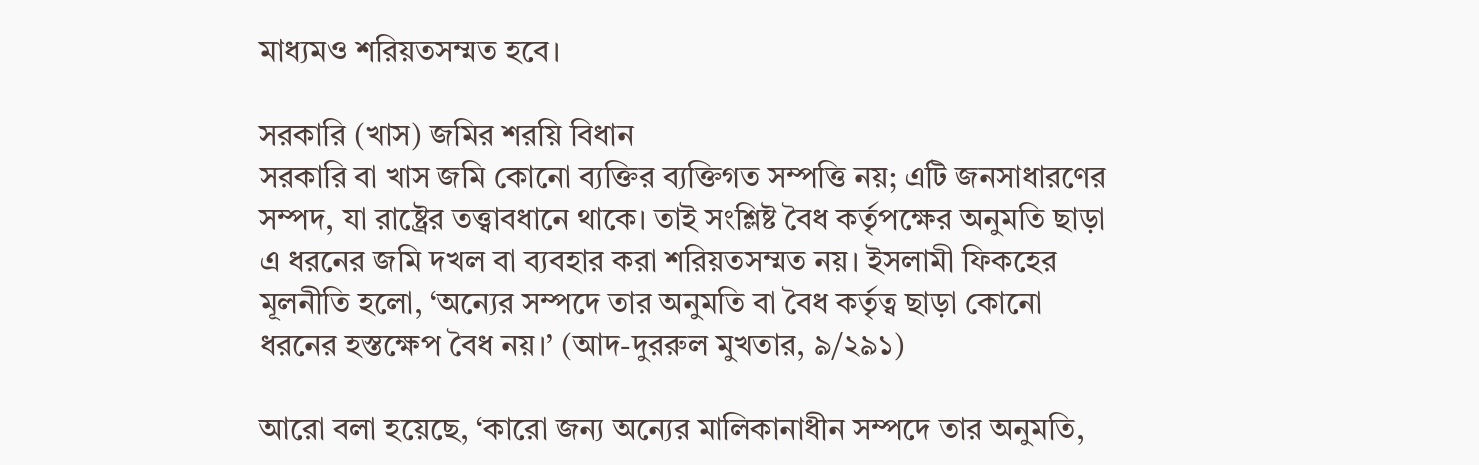মাধ্যমও শরিয়তসম্মত হবে।

সরকারি (খাস) জমির শরয়ি বিধান
সরকারি বা খাস জমি কোনো ব্যক্তির ব্যক্তিগত সম্পত্তি নয়; এটি জনসাধারণের সম্পদ, যা রাষ্ট্রের তত্ত্বাবধানে থাকে। তাই সংশ্লিষ্ট বৈধ কর্তৃপক্ষের অনুমতি ছাড়া এ ধরনের জমি দখল বা ব্যবহার করা শরিয়তসম্মত নয়। ইসলামী ফিকহের মূলনীতি হলো, ‘অন্যের সম্পদে তার অনুমতি বা বৈধ কর্তৃত্ব ছাড়া কোনো ধরনের হস্তক্ষেপ বৈধ নয়।’ (আদ-দুররুল মুখতার, ৯/২৯১)

আরো বলা হয়েছে, ‘কারো জন্য অন্যের মালিকানাধীন সম্পদে তার অনুমতি,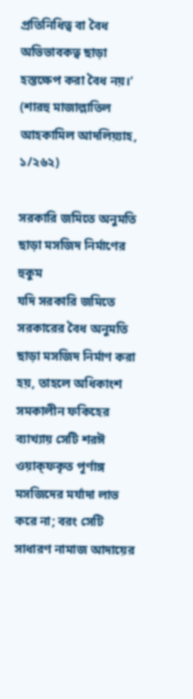প্রতিনিধিত্ব বা বৈধ অভিভাবকত্ব ছাড়া হস্তক্ষেপ করা বৈধ নয়।’ (শারহু মাজাল্লাতিল আহকামিল আদলিয়্যাহ, ১/২৬২)

সরকারি জমিতে অনুমতি ছাড়া মসজিদ নির্মাণের হুকুম
যদি সরকারি জমিতে সরকারের বৈধ অনুমতি ছাড়া মসজিদ নির্মাণ করা হয়, তাহলে অধিকাংশ সমকালীন ফকিহের ব্যাখ্যায় সেটি শরঈ ওয়াক্ফকৃত পূর্ণাঙ্গ মসজিদের মর্যাদা লাভ করে না; বরং সেটি সাধারণ নামাজ আদায়ের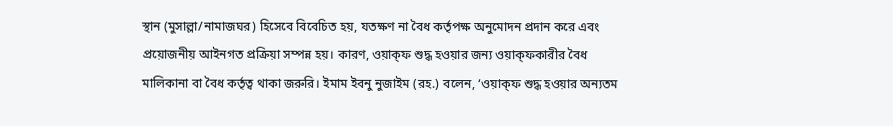স্থান (মুসাল্লা/নামাজঘর) হিসেবে বিবেচিত হয়, যতক্ষণ না বৈধ কর্তৃপক্ষ অনুমোদন প্রদান করে এবং প্রয়োজনীয় আইনগত প্রক্রিয়া সম্পন্ন হয়। কারণ, ওয়াক্ফ শুদ্ধ হওয়ার জন্য ওয়াক্ফকারীর বৈধ মালিকানা বা বৈধ কর্তৃত্ব থাকা জরুরি। ইমাম ইবনু নুজাইম (রহ.) বলেন, ‘ওয়াক্ফ শুদ্ধ হওয়ার অন্যতম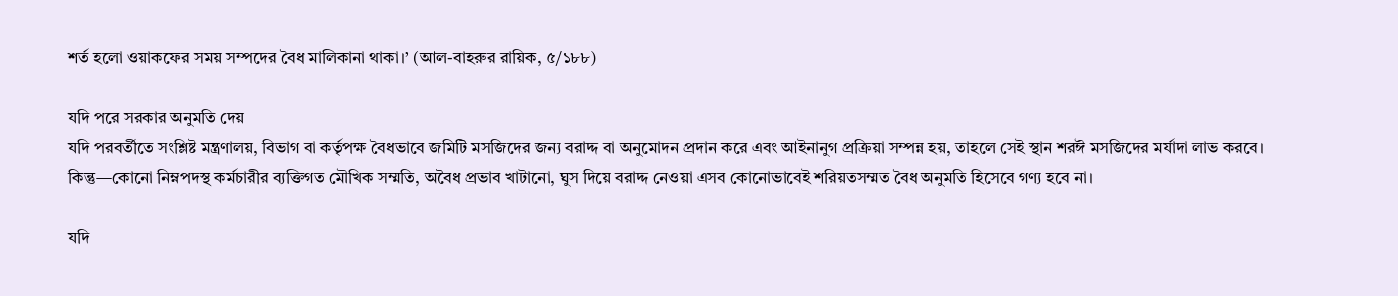শর্ত হলো ওয়াকফের সময় সম্পদের বৈধ মালিকানা থাকা।’ (আল-বাহরুর রায়িক, ৫/১৮৮)

যদি পরে সরকার অনুমতি দেয়
যদি পরবর্তীতে সংশ্লিষ্ট মন্ত্রণালয়, বিভাগ বা কর্তৃপক্ষ বৈধভাবে জমিটি মসজিদের জন্য বরাদ্দ বা অনুমোদন প্রদান করে এবং আইনানুগ প্রক্রিয়া সম্পন্ন হয়, তাহলে সেই স্থান শরঈ মসজিদের মর্যাদা লাভ করবে। কিন্তু—কোনো নিম্নপদস্থ কর্মচারীর ব্যক্তিগত মৌখিক সম্মতি, অবৈধ প্রভাব খাটানো, ঘুস দিয়ে বরাদ্দ নেওয়া এসব কোনোভাবেই শরিয়তসম্মত বৈধ অনুমতি হিসেবে গণ্য হবে না।

যদি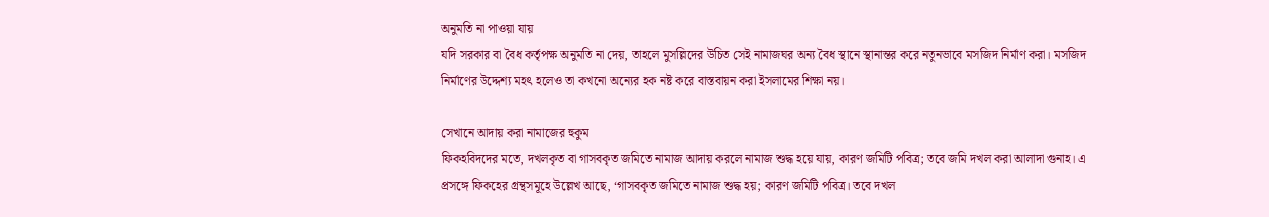অনুমতি না পাওয়া যায়
যদি সরকার বা বৈধ কর্তৃপক্ষ অনুমতি না দেয়, তাহলে মুসল্লিদের উচিত সেই নামাজঘর অন্য বৈধ স্থানে স্থানান্তর করে নতুনভাবে মসজিদ নির্মাণ করা। মসজিদ নির্মাণের উদ্দেশ্য মহৎ হলেও তা কখনো অন্যের হক নষ্ট করে বাস্তবায়ন করা ইসলামের শিক্ষা নয়।

সেখানে আদায় করা নামাজের হুকুম
ফিকহবিদদের মতে, দখলকৃত বা গাসবকৃত জমিতে নামাজ আদায় করলে নামাজ শুদ্ধ হয়ে যায়, কারণ জমিটি পবিত্র; তবে জমি দখল করা আলাদা গুনাহ। এ প্রসঙ্গে ফিকহের গ্রন্থসমূহে উল্লেখ আছে, ‘গাসবকৃত জমিতে নামাজ শুদ্ধ হয়; কারণ জমিটি পবিত্র। তবে দখল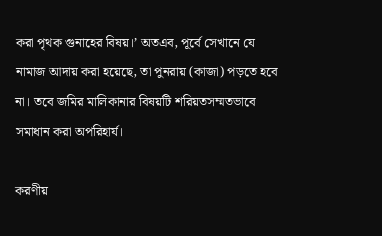করা পৃথক গুনাহের বিষয়।’ অতএব, পূর্বে সেখানে যে নামাজ আদায় করা হয়েছে, তা পুনরায় (কাজা) পড়তে হবে না। তবে জমির মালিকানার বিষয়টি শরিয়তসম্মতভাবে সমাধান করা অপরিহার্য।

করণীয়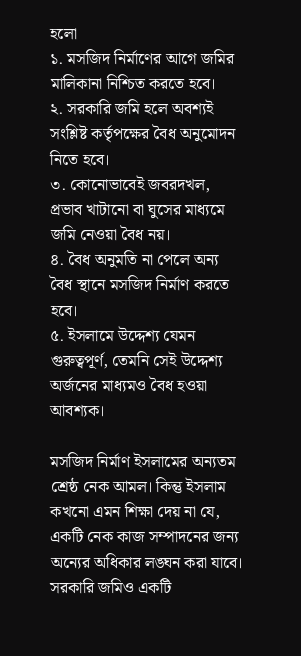হলো
১. মসজিদ নির্মাণের আগে জমির মালিকানা নিশ্চিত করতে হবে।
২. সরকারি জমি হলে অবশ্যই সংশ্লিষ্ট কর্তৃপক্ষের বৈধ অনুমোদন নিতে হবে।
৩. কোনোভাবেই জবরদখল, প্রভাব খাটানো বা ঘুসের মাধ্যমে জমি নেওয়া বৈধ নয়।
৪. বৈধ অনুমতি না পেলে অন্য বৈধ স্থানে মসজিদ নির্মাণ করতে হবে।
৫. ইসলামে উদ্দেশ্য যেমন গুরুত্বপূর্ণ, তেমনি সেই উদ্দেশ্য অর্জনের মাধ্যমও বৈধ হওয়া আবশ্যক।

মসজিদ নির্মাণ ইসলামের অন্যতম শ্রেষ্ঠ নেক আমল। কিন্তু ইসলাম কখনো এমন শিক্ষা দেয় না যে, একটি নেক কাজ সম্পাদনের জন্য অন্যের অধিকার লঙ্ঘন করা যাবে। সরকারি জমিও একটি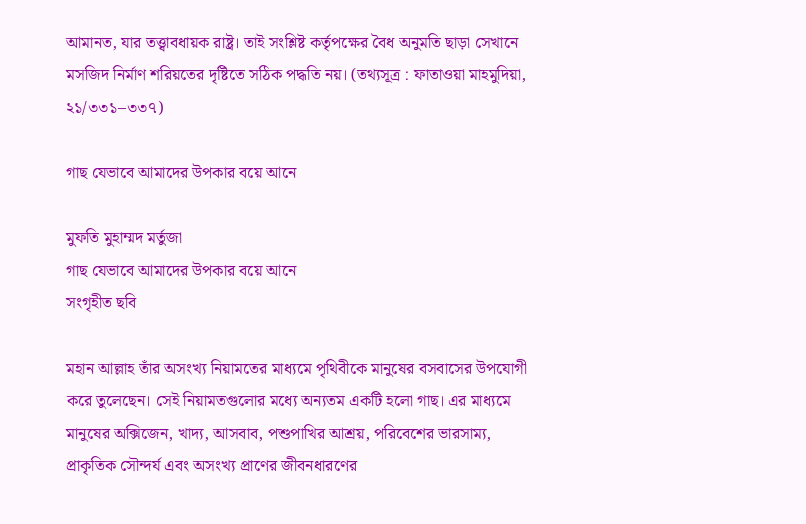আমানত, যার তত্ত্বাবধায়ক রাষ্ট্র। তাই সংশ্লিষ্ট কর্তৃপক্ষের বৈধ অনুমতি ছাড়া সেখানে মসজিদ নির্মাণ শরিয়তের দৃষ্টিতে সঠিক পদ্ধতি নয়। (তথ্যসূত্র : ফাতাওয়া মাহমুদিয়া, ২১/৩৩১–৩৩৭)

গাছ যেভাবে আমাদের উপকার বয়ে আনে

মুফতি মুহাম্মদ মর্তুজা
গাছ যেভাবে আমাদের উপকার বয়ে আনে
সংগৃহীত ছবি

মহান আল্লাহ তাঁর অসংখ্য নিয়ামতের মাধ্যমে পৃথিবীকে মানুষের বসবাসের উপযোগী করে তুলেছেন। সেই নিয়ামতগুলোর মধ্যে অন্যতম একটি হলো গাছ। এর মাধ্যমে মানুষের অক্সিজেন, খাদ্য, আসবাব, পশুপাখির আশ্রয়, পরিবেশের ভারসাম্য, প্রাকৃতিক সৌন্দর্য এবং অসংখ্য প্রাণের জীবনধারণের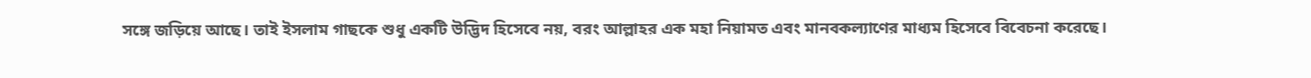সঙ্গে জড়িয়ে আছে। তাই ইসলাম গাছকে শুধু একটি উদ্ভিদ হিসেবে নয়, বরং আল্লাহর এক মহা নিয়ামত এবং মানবকল্যাণের মাধ্যম হিসেবে বিবেচনা করেছে।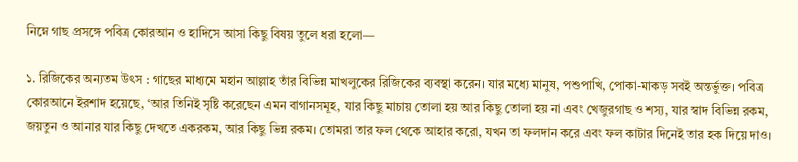নিম্নে গাছ প্রসঙ্গে পবিত্র কোরআন ও হাদিসে আসা কিছু বিষয় তুলে ধরা হলো—

১. রিজিকের অন্যতম উৎস : গাছের মাধ্যমে মহান আল্লাহ তাঁর বিভিন্ন মাখলুকের রিজিকের ব্যবস্থা করেন। যার মধ্যে মানুষ, পশুপাখি, পোকা-মাকড় সবই অন্তর্ভুক্ত। পবিত্র কোরআনে ইরশাদ হয়েছে, ‘আর তিনিই সৃষ্টি করেছেন এমন বাগানসমূহ, যার কিছু মাচায় তোলা হয় আর কিছু তোলা হয় না এবং খেজুরগাছ ও শস্য, যার স্বাদ বিভিন্ন রকম, জয়তুন ও আনার যার কিছু দেখতে একরকম, আর কিছু ভিন্ন রকম। তোমরা তার ফল থেকে আহার করো, যখন তা ফলদান করে এবং ফল কাটার দিনেই তার হক দিয়ে দাও।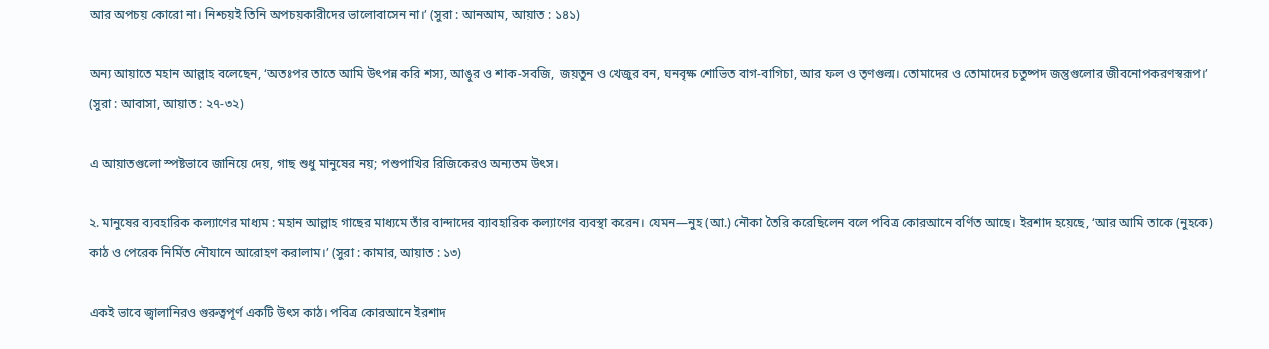আর অপচয় কোরো না। নিশ্চয়ই তিনি অপচয়কারীদের ভালোবাসেন না।’ (সুরা : আনআম, আয়াত : ১৪১)

অন্য আয়াতে মহান আল্লাহ বলেছেন, ‘অতঃপর তাতে আমি উৎপন্ন করি শস্য, আঙুর ও শাক-সবজি,  জয়তুন ও খেজুর বন, ঘনবৃক্ষ শোভিত বাগ-বাগিচা, আর ফল ও তৃণগুল্ম। তোমাদের ও তোমাদের চতুষ্পদ জন্তুগুলোর জীবনোপকরণস্বরূপ।’ (সুরা : আবাসা, আয়াত : ২৭-৩২)

এ আয়াতগুলো স্পষ্টভাবে জানিয়ে দেয়, গাছ শুধু মানুষের নয়; পশুপাখির রিজিকেরও অন্যতম উৎস।

২. মানুষের ব্যবহারিক কল্যাণের মাধ্যম : মহান আল্লাহ গাছের মাধ্যমে তাঁর বান্দাদের ব্যাবহারিক কল্যাণের ব্যবস্থা করেন। যেমন—নুহ (আ.) নৌকা তৈরি করেছিলেন বলে পবিত্র কোরআনে বর্ণিত আছে। ইরশাদ হয়েছে, ‘আর আমি তাকে (নুহকে) কাঠ ও পেরেক নির্মিত নৌযানে আরোহণ করালাম।’ (সুরা : কামার, আয়াত : ১৩)

একই ভাবে জ্বালানিরও গুরুত্বপূর্ণ একটি উৎস কাঠ। পবিত্র কোরআনে ইরশাদ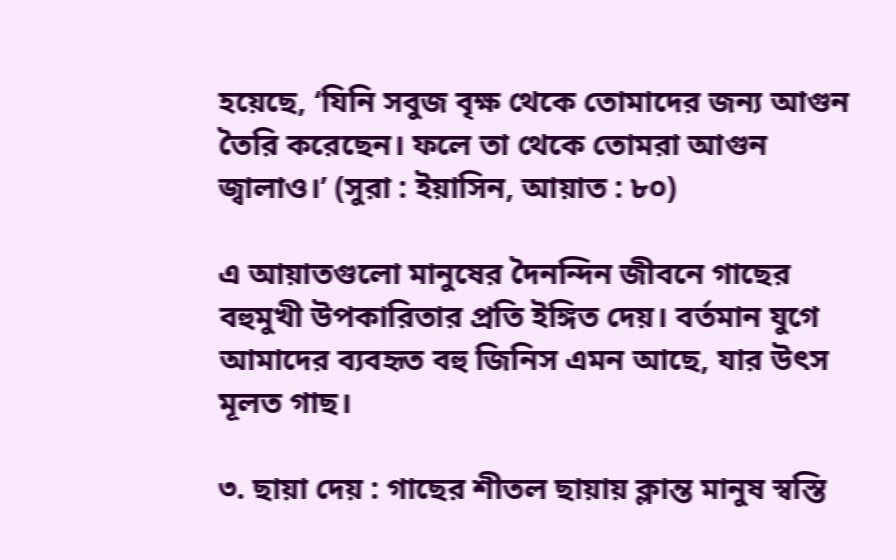হয়েছে, ‘যিনি সবুজ বৃক্ষ থেকে তোমাদের জন্য আগুন তৈরি করেছেন। ফলে তা থেকে তোমরা আগুন জ্বালাও।’ (সুরা : ইয়াসিন, আয়াত : ৮০)

এ আয়াতগুলো মানুষের দৈনন্দিন জীবনে গাছের বহুমুখী উপকারিতার প্রতি ইঙ্গিত দেয়। বর্তমান যুগে আমাদের ব্যবহৃত বহু জিনিস এমন আছে, যার উৎস মূলত গাছ।

৩. ছায়া দেয় : গাছের শীতল ছায়ায় ক্লান্ত মানুষ স্বস্তি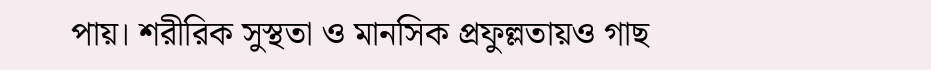পায়। শরীরিক সুস্থতা ও মানসিক প্রফুল্লতায়ও গাছ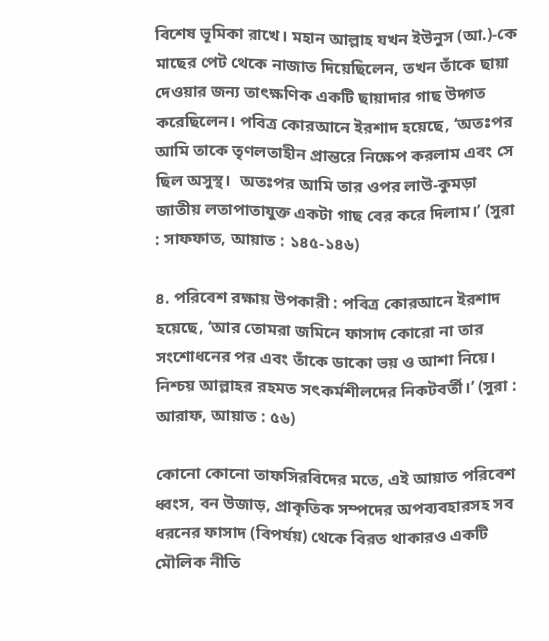বিশেষ ভূমিকা রাখে। মহান আল্লাহ যখন ইউনুস (আ.)-কে মাছের পেট থেকে নাজাত দিয়েছিলেন, তখন তাঁকে ছায়া দেওয়ার জন্য তাৎক্ষণিক একটি ছায়াদার গাছ উদ্গত করেছিলেন। পবিত্র কোরআনে ইরশাদ হয়েছে, ‘অতঃপর আমি তাকে তৃণলতাহীন প্রান্তরে নিক্ষেপ করলাম এবং সে ছিল অসুস্থ।  অতঃপর আমি তার ওপর লাউ-কুমড়া জাতীয় লতাপাতাযুক্ত একটা গাছ বের করে দিলাম।’ (সুরা : সাফফাত, আয়াত : ১৪৫-১৪৬)

৪. পরিবেশ রক্ষায় উপকারী : পবিত্র কোরআনে ইরশাদ হয়েছে, ‘আর তোমরা জমিনে ফাসাদ কোরো না তার সংশোধনের পর এবং তাঁকে ডাকো ভয় ও আশা নিয়ে। নিশ্চয় আল্লাহর রহমত সৎকর্মশীলদের নিকটবর্তী।’ (সুরা : আরাফ, আয়াত : ৫৬)

কোনো কোনো তাফসিরবিদের মতে, এই আয়াত পরিবেশ ধ্বংস, বন উজাড়, প্রাকৃতিক সম্পদের অপব্যবহারসহ সব ধরনের ফাসাদ (বিপর্যয়) থেকে বিরত থাকারও একটি মৌলিক নীতি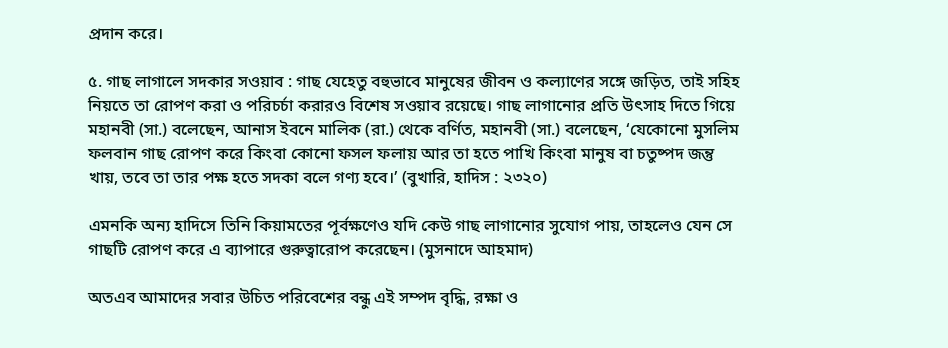প্রদান করে।

৫. গাছ লাগালে সদকার সওয়াব : গাছ যেহেতু বহুভাবে মানুষের জীবন ও কল্যাণের সঙ্গে জড়িত, তাই সহিহ নিয়তে তা রোপণ করা ও পরিচর্চা করারও বিশেষ সওয়াব রয়েছে। গাছ লাগানোর প্রতি উৎসাহ দিতে গিয়ে মহানবী (সা.) বলেছেন, আনাস ইবনে মালিক (রা.) থেকে বর্ণিত, মহানবী (সা.) বলেছেন, ‘যেকোনো মুসলিম ফলবান গাছ রোপণ করে কিংবা কোনো ফসল ফলায় আর তা হতে পাখি কিংবা মানুষ বা চতুষ্পদ জন্তু খায়, তবে তা তার পক্ষ হতে সদকা বলে গণ্য হবে।’ (বুখারি, হাদিস : ২৩২০)

এমনকি অন্য হাদিসে তিনি কিয়ামতের পূর্বক্ষণেও যদি কেউ গাছ লাগানোর সুযোগ পায়, তাহলেও যেন সে গাছটি রোপণ করে এ ব্যাপারে গুরুত্বারোপ করেছেন। (মুসনাদে আহমাদ)

অতএব আমাদের সবার উচিত পরিবেশের বন্ধু এই সম্পদ বৃদ্ধি, রক্ষা ও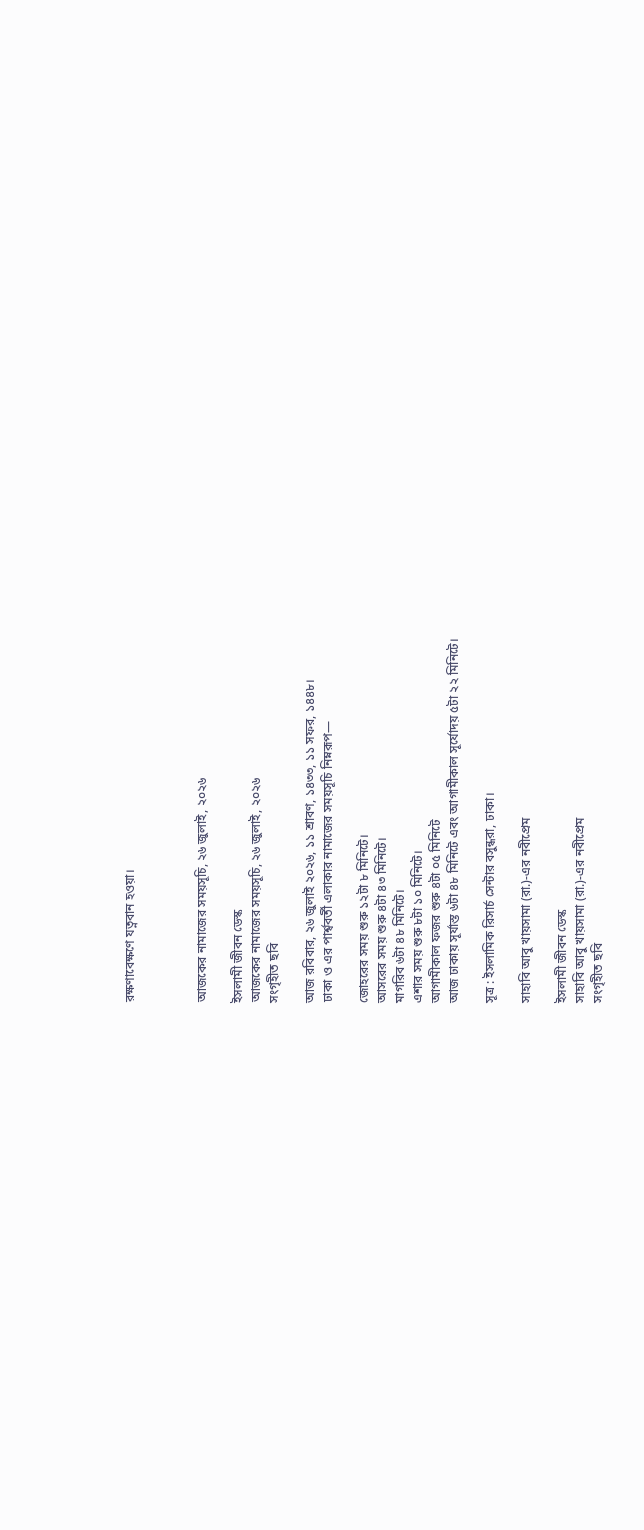রক্ষণাবেক্ষণে যত্নবান হওয়া।



আজকের নামাজের সময়সূচি, ২৬ ‍জুলাই, ২০২৬

ইসলামী জীবন ডেস্ক
আজকের নামাজের সময়সূচি, ২৬ ‍জুলাই, ২০২৬
সংগৃহীত ছবি

আজ রবিবার, ২৬ জুলাই ২০২৬, ১১ শ্রাবণ, ১৪৩৩, ১১ সফর, ১৪৪৮।
ঢাকা ও এর পার্শ্ববর্তী এলাকার নামাজের সময়সূচি নিম্নরূপ—

জোহরের সময় শুরু ১২টা ৮ মিনিটে।
আসরের সময় শুরু ৪টা ৪৩ মিনিটে।
মাগরিব ৬টা ৪৮ মিনিটে।
এশার সময় শুরু ৮টা ১০ মিনিটে।
আগামীকাল ফজর শুরু ৪টা ০৫ মিনিটে
আজ ঢাকায় সূর্যাস্ত ৬টা ৪৮ মিনিটে এবং আগামীকাল সূর্যোদয় ৫টা ২২ মিনিটে।

সূত্র : ইসলামিক রিসার্চ সেন্টার বসুন্ধরা, ঢাকা।

সাহাবি আবু খায়সামা (রা.)-এর নবীপ্রেম

ইসলামী জীবন ডেস্ক
সাহাবি আবু খায়সামা (রা.)-এর নবীপ্রেম
সংগৃহীত ছবি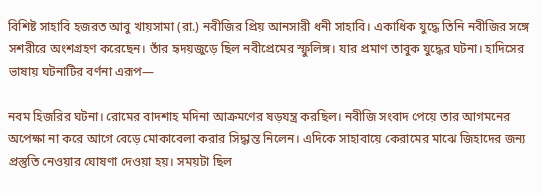বিশিষ্ট সাহাবি হজরত আবু খায়সামা (রা.) নবীজির প্রিয় আনসারী ধনী সাহাবি। একাধিক যুদ্ধে তিনি নবীজির সঙ্গে সশরীরে অংশগ্রহণ করেছেন। তাঁর হৃদয়জুড়ে ছিল নবীপ্রেমের স্ফুলিঙ্গ। যার প্রমাণ তাবুক যুদ্ধের ঘটনা। হাদিসের ভাষায় ঘটনাটির বর্ণনা এরূপ—

নবম হিজরির ঘটনা। রোমের বাদশাহ মদিনা আক্রমণের ষড়যন্ত্র করছিল। নবীজি সংবাদ পেয়ে তার আগমনের অপেক্ষা না করে আগে বেড়ে মোকাবেলা করার সিদ্ধান্ত নিলেন। এদিকে সাহাবায়ে কেরামের মাঝে জিহাদের জন্য প্রস্তুতি নেওয়ার ঘোষণা দেওয়া হয়। সময়টা ছিল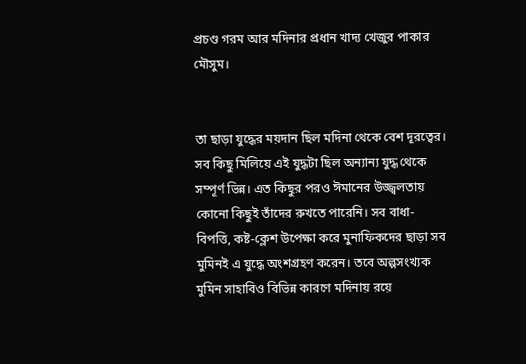প্রচণ্ড গরম আর মদিনার প্রধান খাদ্য খেজুর পাকার মৌসুম।


তা ছাড়া যুদ্ধের ময়দান ছিল মদিনা থেকে বেশ দূরত্বের। সব কিছু মিলিয়ে এই যুদ্ধটা ছিল অন্যান্য যুদ্ধ থেকে সম্পূর্ণ ভিন্ন। এত কিছুর পরও ঈমানের উজ্জ্বলতায় কোনো কিছুই তাঁদের রুখতে পারেনি। সব বাধা-বিপত্তি, কষ্ট-ক্লেশ উপেক্ষা করে মুনাফিকদের ছাড়া সব মুমিনই এ যুদ্ধে অংশগ্রহণ করেন। তবে অল্পসংখ্যক মুমিন সাহাবিও বিভিন্ন কারণে মদিনায় রয়ে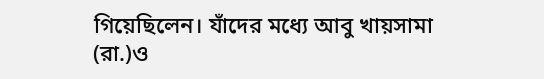গিয়েছিলেন। যাঁদের মধ্যে আবু খায়সামা (রা.)ও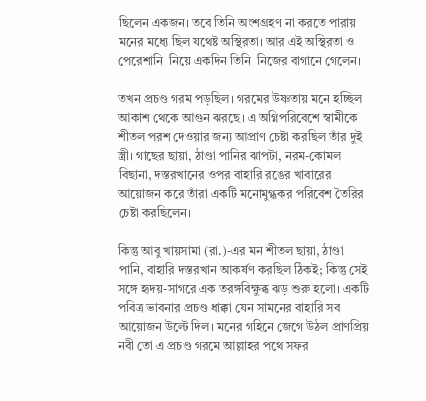ছিলেন একজন। তবে তিনি অংশগ্রহণ না করতে পারায় মনের মধ্যে ছিল যথেষ্ট অস্থিরতা। আর এই অস্থিরতা ও পেরেশানি  নিয়ে একদিন তিনি  নিজের বাগানে গেলেন।

তখন প্রচণ্ড গরম পড়ছিল। গরমের উষ্ণতায় মনে হচ্ছিল আকাশ থেকে আগুন ঝরছে। এ অগ্নিপরিবেশে স্বামীকে শীতল পরশ দেওয়ার জন্য আপ্রাণ চেষ্টা করছিল তাঁর দুই স্ত্রী। গাছের ছায়া, ঠাণ্ডা পানির ঝাপটা, নরম-কোমল বিছানা, দস্তরখানের ওপর বাহারি রঙের খাবারের আয়োজন করে তাঁরা একটি মনোমুগ্ধকর পরিবেশ তৈরির চেষ্টা করছিলেন।

কিন্তু আবু খায়সামা (রা.)-এর মন শীতল ছায়া, ঠাণ্ডা পানি, বাহারি দস্তরখান আকর্ষণ করছিল ঠিকই; কিন্তু সেই সঙ্গে হৃদয়-সাগরে এক তরঙ্গবিক্ষুব্ধ ঝড় শুরু হলো। একটি পবিত্র ভাবনার প্রচণ্ড ধাক্কা যেন সামনের বাহারি সব আয়োজন উল্টে দিল। মনের গহিনে জেগে উঠল প্রাণপ্রিয় নবী তো এ প্রচণ্ড গরমে আল্লাহর পথে সফর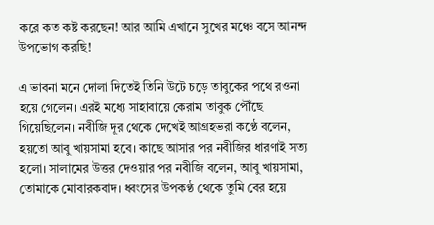করে কত কষ্ট করছেন! আর আমি এখানে সুখের মঞ্চে বসে আনন্দ উপভোগ করছি!

এ ভাবনা মনে দোলা দিতেই তিনি উটে চড়ে তাবুকের পথে রওনা হয়ে গেলেন। এরই মধ্যে সাহাবায়ে কেরাম তাবুক পৌঁছে গিয়েছিলেন। নবীজি দূর থেকে দেখেই আগ্রহভরা কণ্ঠে বলেন, হয়তো আবু খায়সামা হবে। কাছে আসার পর নবীজির ধারণাই সত্য হলো। সালামের উত্তর দেওয়ার পর নবীজি বলেন, আবু খায়সামা, তোমাকে মোবারকবাদ। ধ্বংসের উপকণ্ঠ থেকে তুমি বের হয়ে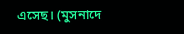এসেছ। (মুসনাদে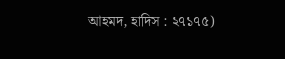আহমদ, হাদিস : ২৭১৭৫)